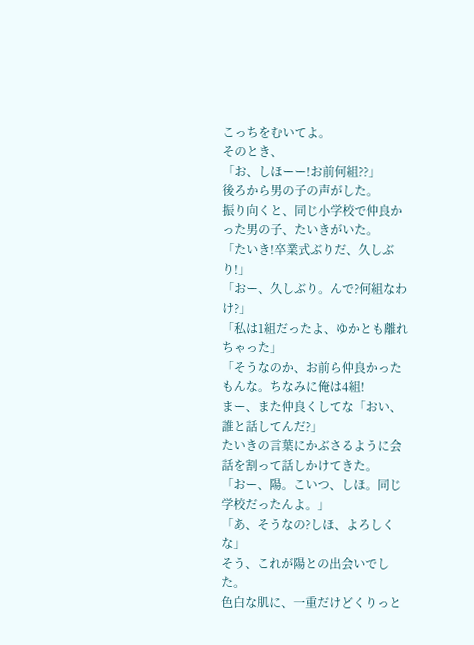こっちをむいてよ。
そのとき、
「お、しほーー!お前何組??」
後ろから男の子の声がした。
振り向くと、同じ小学校で仲良かった男の子、たいきがいた。
「たいき!卒業式ぶりだ、久しぶり!」
「おー、久しぶり。んで?何組なわけ?」
「私は1組だったよ、ゆかとも離れちゃった」
「そうなのか、お前ら仲良かったもんな。ちなみに俺は4組!
まー、また仲良くしてな「おい、誰と話してんだ?」
たいきの言葉にかぶさるように会話を割って話しかけてきた。
「おー、陽。こいつ、しほ。同じ学校だったんよ。」
「あ、そうなの?しほ、よろしくな」
そう、これが陽との出会いでした。
色白な肌に、一重だけどくりっと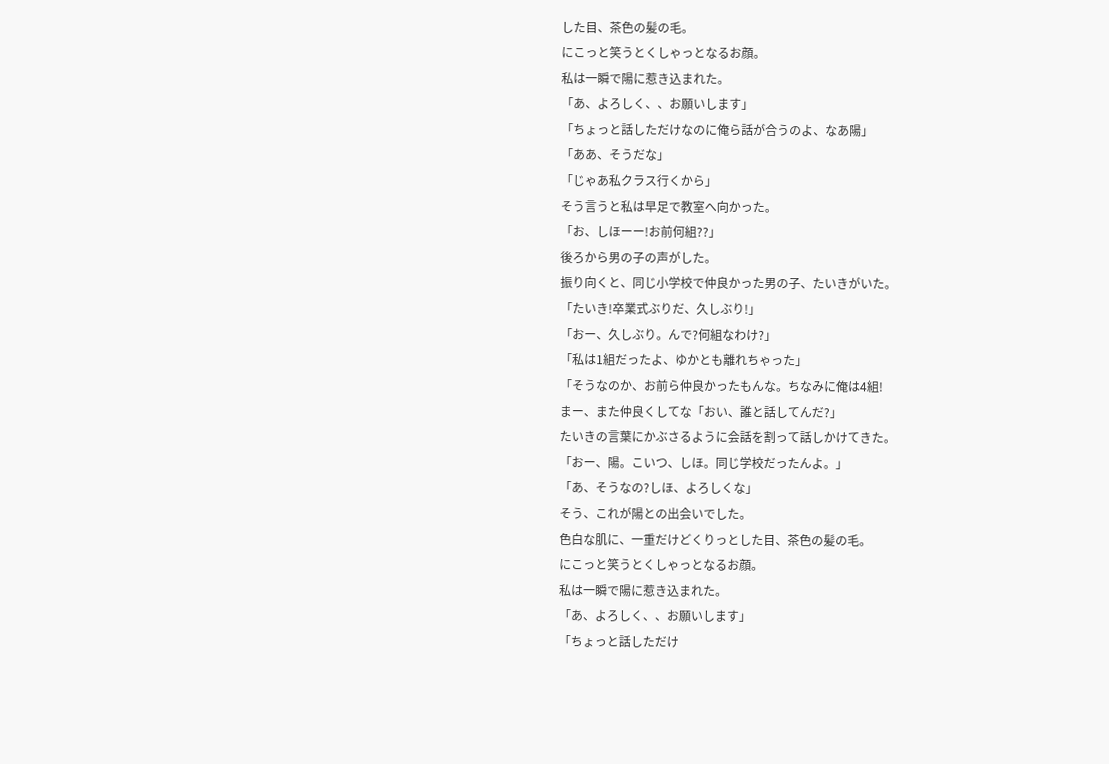した目、茶色の髪の毛。
にこっと笑うとくしゃっとなるお顔。
私は一瞬で陽に惹き込まれた。
「あ、よろしく、、お願いします」
「ちょっと話しただけなのに俺ら話が合うのよ、なあ陽」
「ああ、そうだな」
「じゃあ私クラス行くから」
そう言うと私は早足で教室へ向かった。
「お、しほーー!お前何組??」
後ろから男の子の声がした。
振り向くと、同じ小学校で仲良かった男の子、たいきがいた。
「たいき!卒業式ぶりだ、久しぶり!」
「おー、久しぶり。んで?何組なわけ?」
「私は1組だったよ、ゆかとも離れちゃった」
「そうなのか、お前ら仲良かったもんな。ちなみに俺は4組!
まー、また仲良くしてな「おい、誰と話してんだ?」
たいきの言葉にかぶさるように会話を割って話しかけてきた。
「おー、陽。こいつ、しほ。同じ学校だったんよ。」
「あ、そうなの?しほ、よろしくな」
そう、これが陽との出会いでした。
色白な肌に、一重だけどくりっとした目、茶色の髪の毛。
にこっと笑うとくしゃっとなるお顔。
私は一瞬で陽に惹き込まれた。
「あ、よろしく、、お願いします」
「ちょっと話しただけ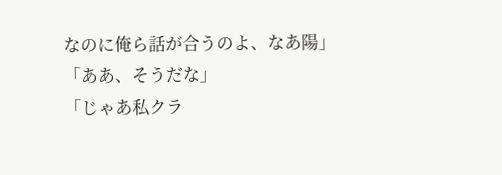なのに俺ら話が合うのよ、なあ陽」
「ああ、そうだな」
「じゃあ私クラ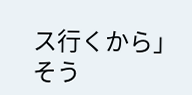ス行くから」
そう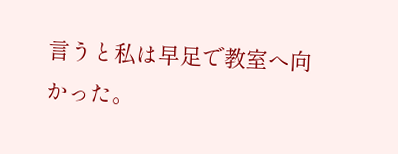言うと私は早足で教室へ向かった。